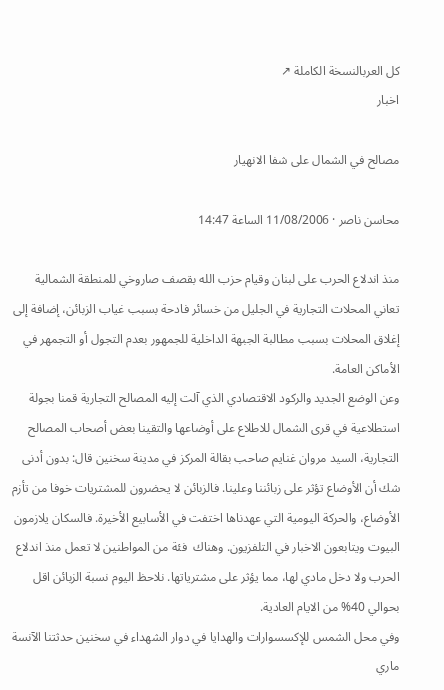كل العربالنسخة الكاملة ↗
اخبار

مصالح في الشمال على شفا الانهيار

محاسن ناصر · 11/08/2006 الساعة 14:47

منذ اندلاع الحرب على لبنان وقيام حزب الله بقصف صاروخي للمنطقة الشمالية تعاني المحلات التجارية في الجليل من خسائر فادحة بسبب غياب الزبائن، إضافة إلى إغلاق المحلات بسبب مطالبة الجبهة الداخلية للجمهور بعدم التجول أو التجمهر في الأماكن العامة.
وعن الوضع الجديد والركود الاقتصادي الذي آلت إليه المصالح التجارية قمنا بجولة استطلاعية في قرى الشمال للاطلاع على أوضاعها والتقينا بعض أصحاب المصالح التجارية، السيد مروان غنايم صاحب بقالة المركز في مدينة سخنين قال: بدون أدنى شك أن الأوضاع تؤثر على زبائننا وعلينا. فالزبائن لا يحضرون للمشتريات خوفا من تأزم الأوضاع، والحركة اليومية التي عهدناها اختفت في الأسابيع الأخيرة. فالسكان يلازمون البيوت ويتابعون الاخبار في التلفزيون. وهناك  فئة من المواطنين لا تعمل منذ اندلاع الحرب ولا دخل مادي لها، مما يؤثر على مشترياتها. نلاحظ اليوم نسبة الزبائن اقل بحوالي 40% من الايام العادية.
وفي محل الشمس للإكسسوارات والهدايا في دوار الشهداء في سخنين حدثتنا الآنسة ماري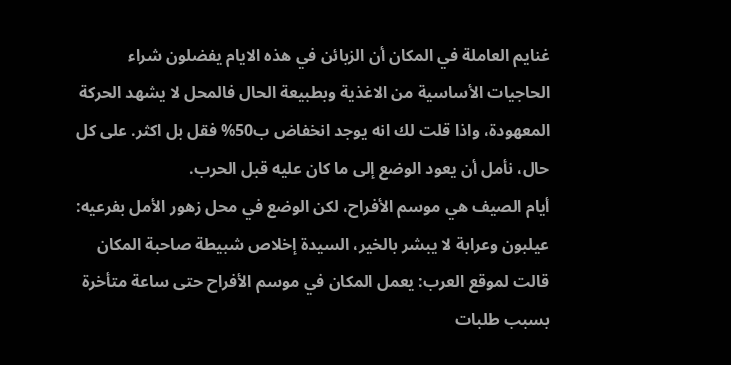غنايم العاملة في المكان أن الزبائن في هذه الايام يفضلون شراء الحاجيات الأساسية من الاغذية وبطبيعة الحال فالمحل لا يشهد الحركة المعهودة، واذا قلت لك انه يوجد انخفاض ب50% فقل بل اكثر. على كل حال، نأمل أن يعود الوضع إلى ما كان عليه قبل الحرب.
أيام الصيف هي موسم الأفراح، لكن الوضع في محل زهور الأمل بفرعيه: عيلبون وعرابة لا يبشر بالخير، السيدة إخلاص شبيطة صاحبة المكان قالت لموقع العرب: يعمل المكان في موسم الأفراح حتى ساعة متأخرة بسبب طلبات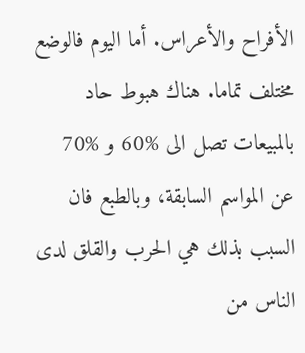الأفراح والأعراس. أما اليوم فالوضع مختلف تماما. هناك هبوط حاد بالمبيعات تصل الى %60 و %70 عن المواسم السابقة، وبالطبع فان السبب بذلك هي الحرب والقلق لدى الناس من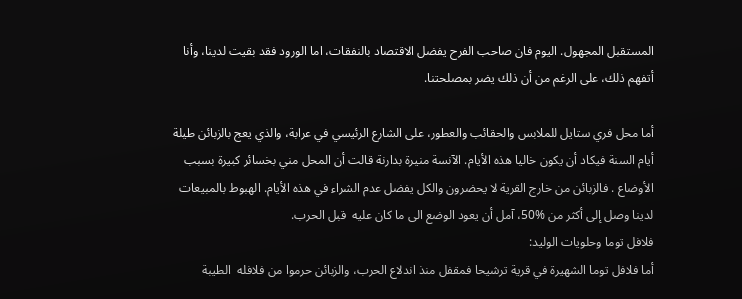المستقبل المجهول. اليوم فان صاحب الفرح يفضل الاقتصاد بالنفقات، اما الورود فقد بقيت لدينا، وأنا أتفهم ذلك، على الرغم من أن ذلك يضر بمصلحتنا.

أما محل فري ستايل للملابس والحقائب والعطور، على الشارع الرئيسي في عرابة، والذي يعج بالزبائن طيلة أيام السنة فيكاد أن يكون خاليا هذه الأيام. الآنسة منيرة بدارنة قالت أن المحل مني بخسائر كبيرة بسبب الأوضاع . فالزبائن من خارج القرية لا يحضرون والكل يفضل عدم الشراء في هذه الأيام. الهبوط بالمبيعات لدينا وصل إلى أكثر من %50، آمل أن يعود الوضع الى ما كان عليه  قبل الحرب.
فلافل توما وحلويات الوليد:
أما فلافل توما الشهيرة في قرية ترشيحا فمقفل منذ اندلاع الحرب، والزبائن حرموا من فلافله  الطيبة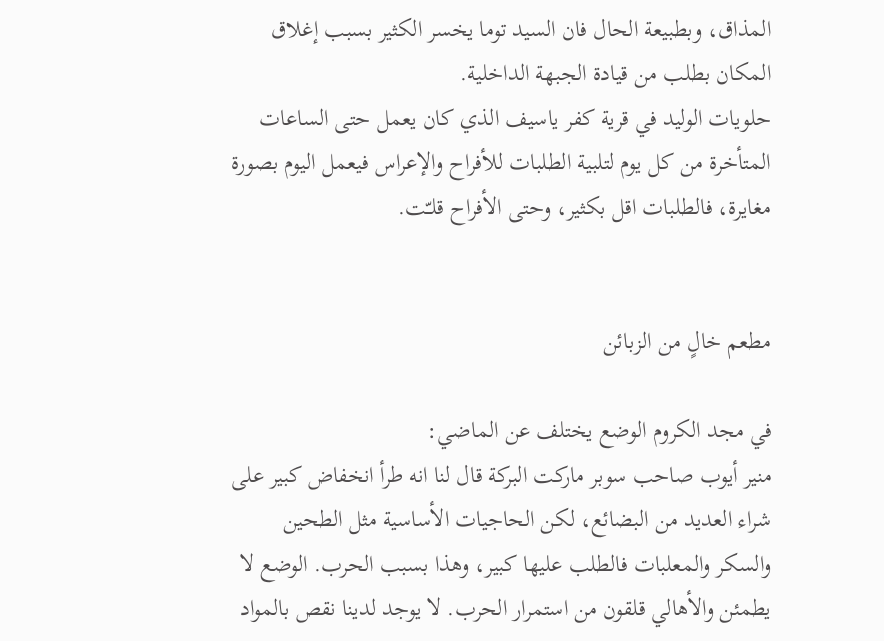المذاق، وبطبيعة الحال فان السيد توما يخسر الكثير بسبب إغلاق المكان بطلب من قيادة الجبهة الداخلية.
حلويات الوليد في قرية كفر ياسيف الذي كان يعمل حتى الساعات المتأخرة من كل يوم لتلبية الطلبات للأفراح والإعراس فيعمل اليوم بصورة مغايرة، فالطلبات اقل بكثير، وحتى الأفراح قلـّت.


مطعم خالٍ من الزبائن

في مجد الكروم الوضع يختلف عن الماضي:
منير أيوب صاحب سوبر ماركت البركة قال لنا انه طرأ انخفاض كبير على شراء العديد من البضائع، لكن الحاجيات الأساسية مثل الطحين والسكر والمعلبات فالطلب عليها كبير، وهذا بسبب الحرب. الوضع لا يطمئن والأهالي قلقون من استمرار الحرب. لا يوجد لدينا نقص بالمواد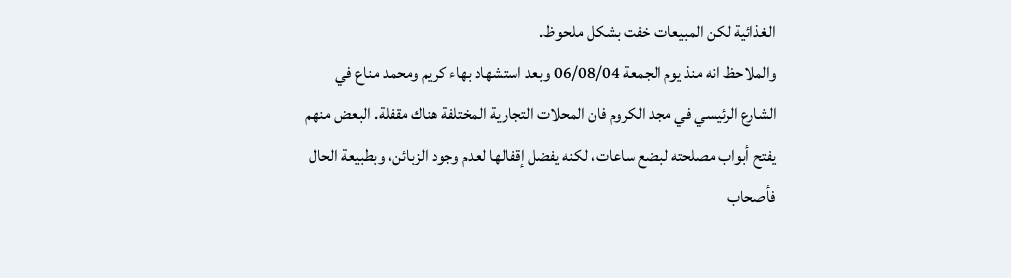الغذائية لكن المبيعات خفت بشكل ملحوظ.
والملاحظ انه منذ يوم الجمعة 06/08/04 وبعد استشهاد بهاء كريم ومحمد مناع في الشارع الرئيسي في مجد الكروم فان المحلات التجارية المختلفة هناك مقفلة. البعض منهم يفتح أبواب مصلحته لبضع ساعات، لكنه يفضل إقفالها لعدم وجود الزبائن، وبطبيعة الحال فأصحاب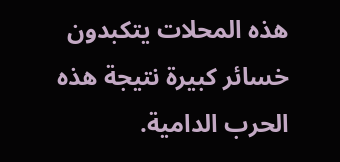هذه المحلات يتكبدون خسائر كبيرة نتيجة هذه الحرب الدامية.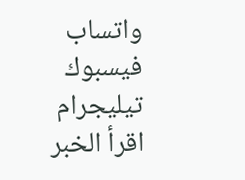واتساب فيسبوك تيليجرام
اقرأ الخبر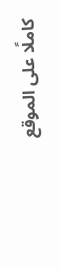كاملًا على الموقع